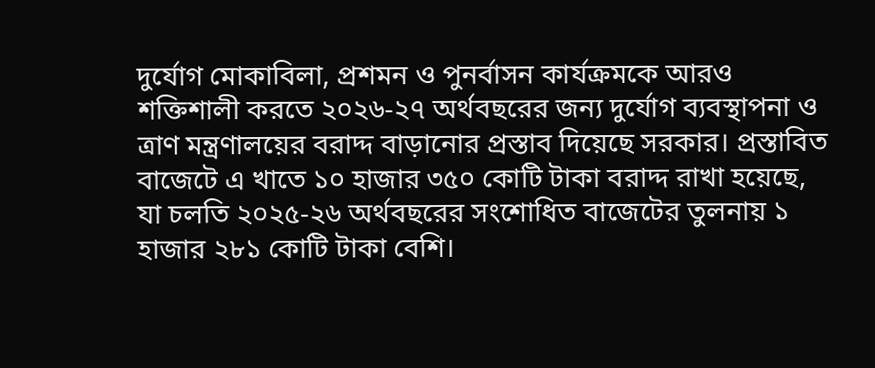দুর্যোগ মোকাবিলা, প্রশমন ও পুনর্বাসন কার্যক্রমকে আরও শক্তিশালী করতে ২০২৬-২৭ অর্থবছরের জন্য দুর্যোগ ব্যবস্থাপনা ও ত্রাণ মন্ত্রণালয়ের বরাদ্দ বাড়ানোর প্রস্তাব দিয়েছে সরকার। প্রস্তাবিত বাজেটে এ খাতে ১০ হাজার ৩৫০ কোটি টাকা বরাদ্দ রাখা হয়েছে, যা চলতি ২০২৫-২৬ অর্থবছরের সংশোধিত বাজেটের তুলনায় ১ হাজার ২৮১ কোটি টাকা বেশি।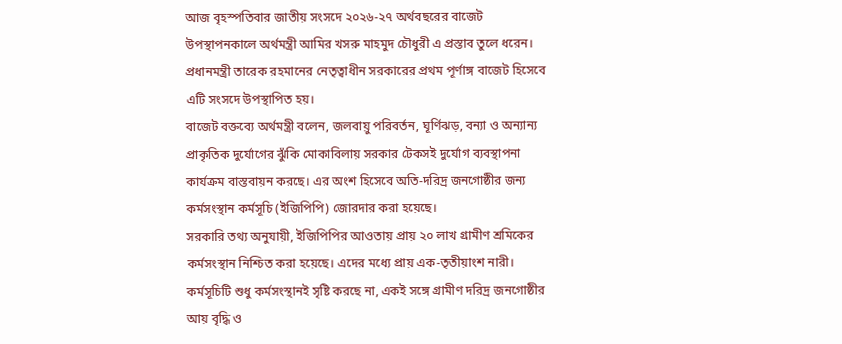আজ বৃহস্পতিবার জাতীয় সংসদে ২০২৬-২৭ অর্থবছরের বাজেট উপস্থাপনকালে অর্থমন্ত্রী আমির খসরু মাহমুদ চৌধুরী এ প্রস্তাব তুলে ধরেন। প্রধানমন্ত্রী তারেক রহমানের নেতৃত্বাধীন সরকারের প্রথম পূর্ণাঙ্গ বাজেট হিসেবে এটি সংসদে উপস্থাপিত হয়।
বাজেট বক্তব্যে অর্থমন্ত্রী বলেন, জলবায়ু পরিবর্তন, ঘূর্ণিঝড়, বন্যা ও অন্যান্য প্রাকৃতিক দুর্যোগের ঝুঁকি মোকাবিলায় সরকার টেকসই দুর্যোগ ব্যবস্থাপনা কার্যক্রম বাস্তবায়ন করছে। এর অংশ হিসেবে অতি-দরিদ্র জনগোষ্ঠীর জন্য কর্মসংস্থান কর্মসূচি (ইজিপিপি) জোরদার করা হয়েছে।
সরকারি তথ্য অনুযায়ী, ইজিপিপির আওতায় প্রায় ২০ লাখ গ্রামীণ শ্রমিকের কর্মসংস্থান নিশ্চিত করা হয়েছে। এদের মধ্যে প্রায় এক-তৃতীয়াংশ নারী। কর্মসূচিটি শুধু কর্মসংস্থানই সৃষ্টি করছে না, একই সঙ্গে গ্রামীণ দরিদ্র জনগোষ্ঠীর আয় বৃদ্ধি ও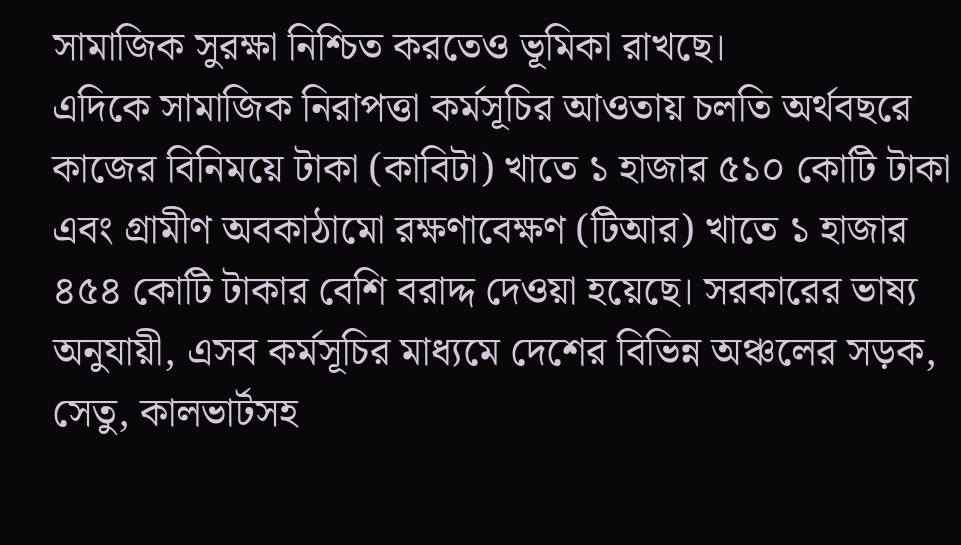সামাজিক সুরক্ষা নিশ্চিত করতেও ভূমিকা রাখছে।
এদিকে সামাজিক নিরাপত্তা কর্মসূচির আওতায় চলতি অর্থবছরে কাজের বিনিময়ে টাকা (কাবিটা) খাতে ১ হাজার ৫১০ কোটি টাকা এবং গ্রামীণ অবকাঠামো রক্ষণাবেক্ষণ (টিআর) খাতে ১ হাজার ৪৫৪ কোটি টাকার বেশি বরাদ্দ দেওয়া হয়েছে। সরকারের ভাষ্য অনুযায়ী, এসব কর্মসূচির মাধ্যমে দেশের বিভিন্ন অঞ্চলের সড়ক, সেতু, কালভার্টসহ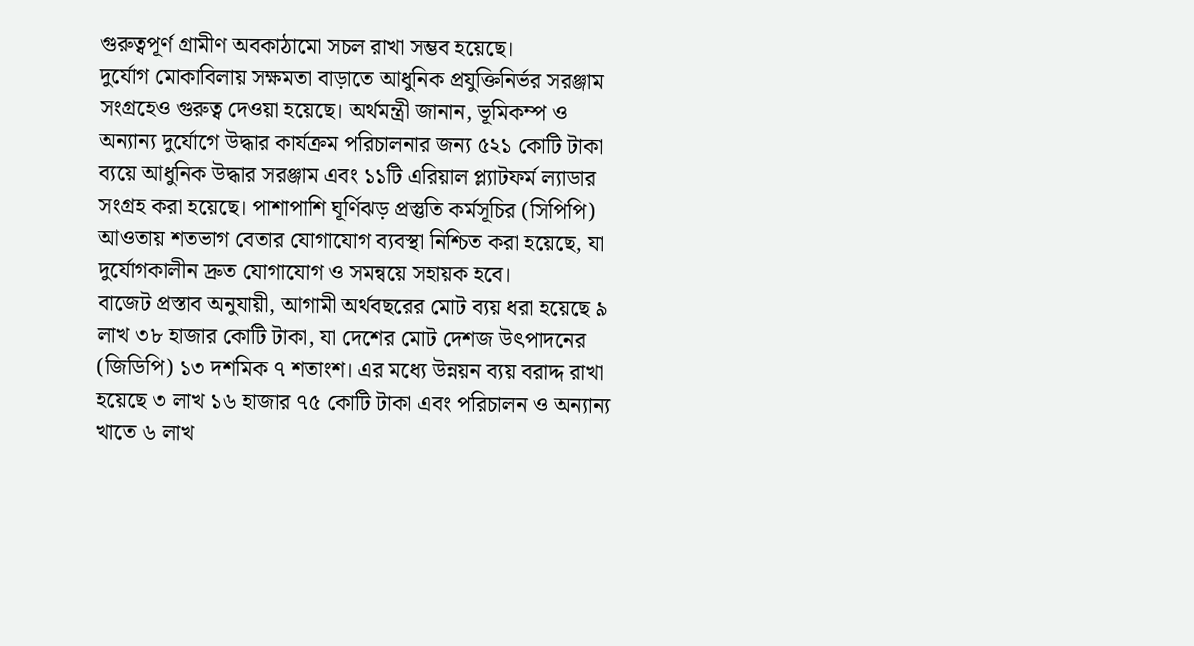গুরুত্বপূর্ণ গ্রামীণ অবকাঠামো সচল রাখা সম্ভব হয়েছে।
দুর্যোগ মোকাবিলায় সক্ষমতা বাড়াতে আধুনিক প্রযুক্তিনির্ভর সরঞ্জাম সংগ্রহেও গুরুত্ব দেওয়া হয়েছে। অর্থমন্ত্রী জানান, ভূমিকম্প ও অন্যান্য দুর্যোগে উদ্ধার কার্যক্রম পরিচালনার জন্য ৫২১ কোটি টাকা ব্যয়ে আধুনিক উদ্ধার সরঞ্জাম এবং ১১টি এরিয়াল প্ল্যাটফর্ম ল্যাডার সংগ্রহ করা হয়েছে। পাশাপাশি ঘূর্ণিঝড় প্রস্তুতি কর্মসূচির (সিপিপি) আওতায় শতভাগ বেতার যোগাযোগ ব্যবস্থা নিশ্চিত করা হয়েছে, যা দুর্যোগকালীন দ্রুত যোগাযোগ ও সমন্বয়ে সহায়ক হবে।
বাজেট প্রস্তাব অনুযায়ী, আগামী অর্থবছরের মোট ব্যয় ধরা হয়েছে ৯ লাখ ৩৮ হাজার কোটি টাকা, যা দেশের মোট দেশজ উৎপাদনের (জিডিপি) ১৩ দশমিক ৭ শতাংশ। এর মধ্যে উন্নয়ন ব্যয় বরাদ্দ রাখা হয়েছে ৩ লাখ ১৬ হাজার ৭৫ কোটি টাকা এবং পরিচালন ও অন্যান্য খাতে ৬ লাখ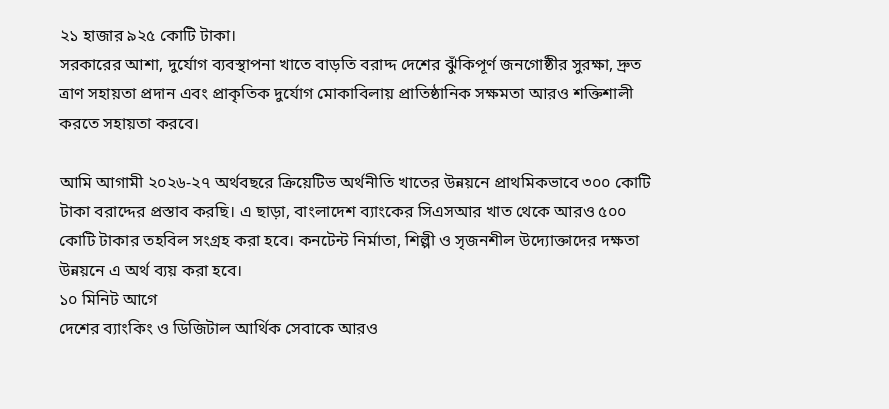২১ হাজার ৯২৫ কোটি টাকা।
সরকারের আশা, দুর্যোগ ব্যবস্থাপনা খাতে বাড়তি বরাদ্দ দেশের ঝুঁকিপূর্ণ জনগোষ্ঠীর সুরক্ষা, দ্রুত ত্রাণ সহায়তা প্রদান এবং প্রাকৃতিক দুর্যোগ মোকাবিলায় প্রাতিষ্ঠানিক সক্ষমতা আরও শক্তিশালী করতে সহায়তা করবে।

আমি আগামী ২০২৬-২৭ অর্থবছরে ক্রিয়েটিভ অর্থনীতি খাতের উন্নয়নে প্রাথমিকভাবে ৩০০ কোটি টাকা বরাদ্দের প্রস্তাব করছি। এ ছাড়া, বাংলাদেশ ব্যাংকের সিএসআর খাত থেকে আরও ৫০০ কোটি টাকার তহবিল সংগ্রহ করা হবে। কনটেন্ট নির্মাতা, শিল্পী ও সৃজনশীল উদ্যোক্তাদের দক্ষতা উন্নয়নে এ অর্থ ব্যয় করা হবে।
১০ মিনিট আগে
দেশের ব্যাংকিং ও ডিজিটাল আর্থিক সেবাকে আরও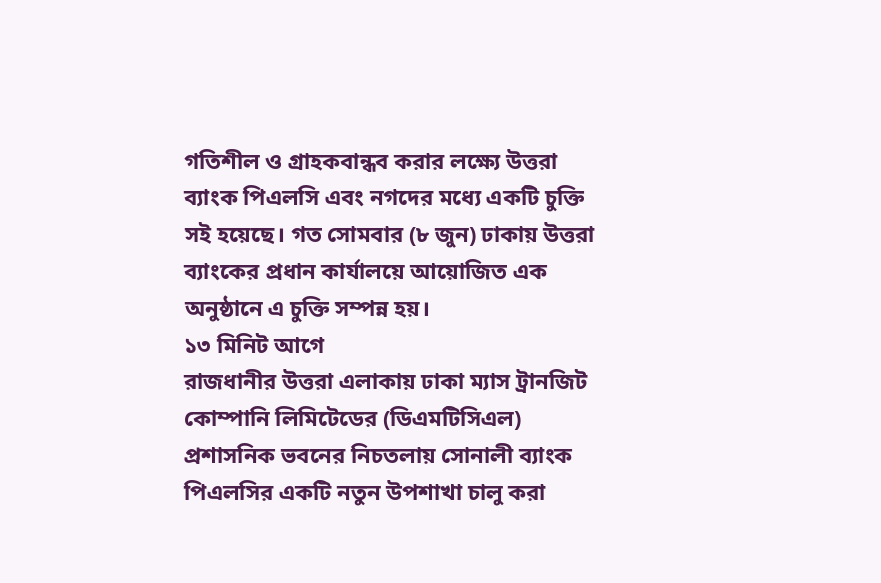গতিশীল ও গ্রাহকবান্ধব করার লক্ষ্যে উত্তরা ব্যাংক পিএলসি এবং নগদের মধ্যে একটি চুক্তি সই হয়েছে। গত সোমবার (৮ জুন) ঢাকায় উত্তরা ব্যাংকের প্রধান কার্যালয়ে আয়োজিত এক অনুষ্ঠানে এ চুক্তি সম্পন্ন হয়।
১৩ মিনিট আগে
রাজধানীর উত্তরা এলাকায় ঢাকা ম্যাস ট্রানজিট কোম্পানি লিমিটেডের (ডিএমটিসিএল) প্রশাসনিক ভবনের নিচতলায় সোনালী ব্যাংক পিএলসির একটি নতুন উপশাখা চালু করা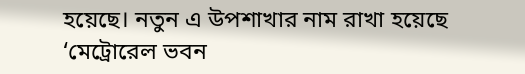হয়েছে। নতুন এ উপশাখার নাম রাখা হয়েছে ‘মেট্রোরেল ভবন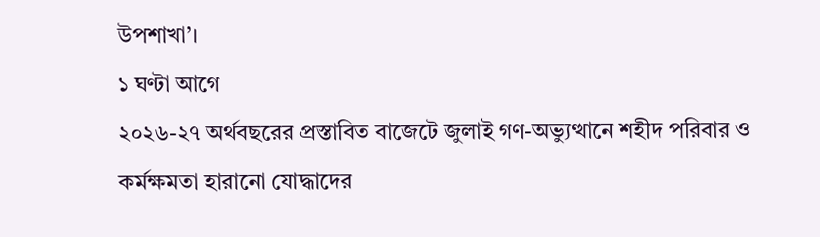উপশাখা’।
১ ঘণ্টা আগে
২০২৬-২৭ অর্থবছরের প্রস্তাবিত বাজেটে জুলাই গণ-অভ্যুত্থানে শহীদ পরিবার ও কর্মক্ষমতা হারানো যোদ্ধাদের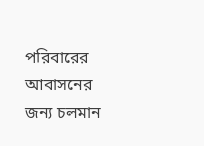পরিবারের আবাসনের জন্য চলমান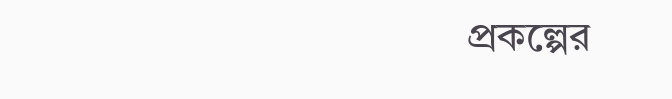প্রকল্পের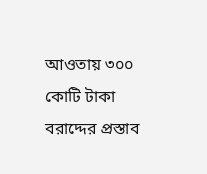আওতায় ৩০০ কোটি টাকা বরাদ্দের প্রস্তাব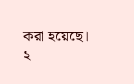করা হয়েছে।
২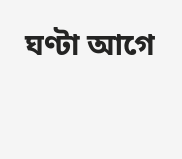ঘণ্টা আগে